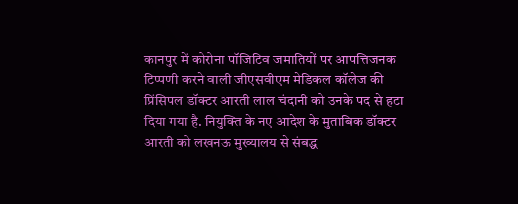कानपुर में कोरोना पॉजिटिव जमातियों पर आपत्तिजनक टिप्पणी करने वाली जीएसवीएम मेडिकल कॉलेज की प्रिंसिपल डॉक्टर आरती लाल चंदानी को उनके पद से हटा दिया गया है. नियुक्ति के नए आदेश के मुताबिक डॉक्टर आरती को लखनऊ मुख्यालय से संबद्ध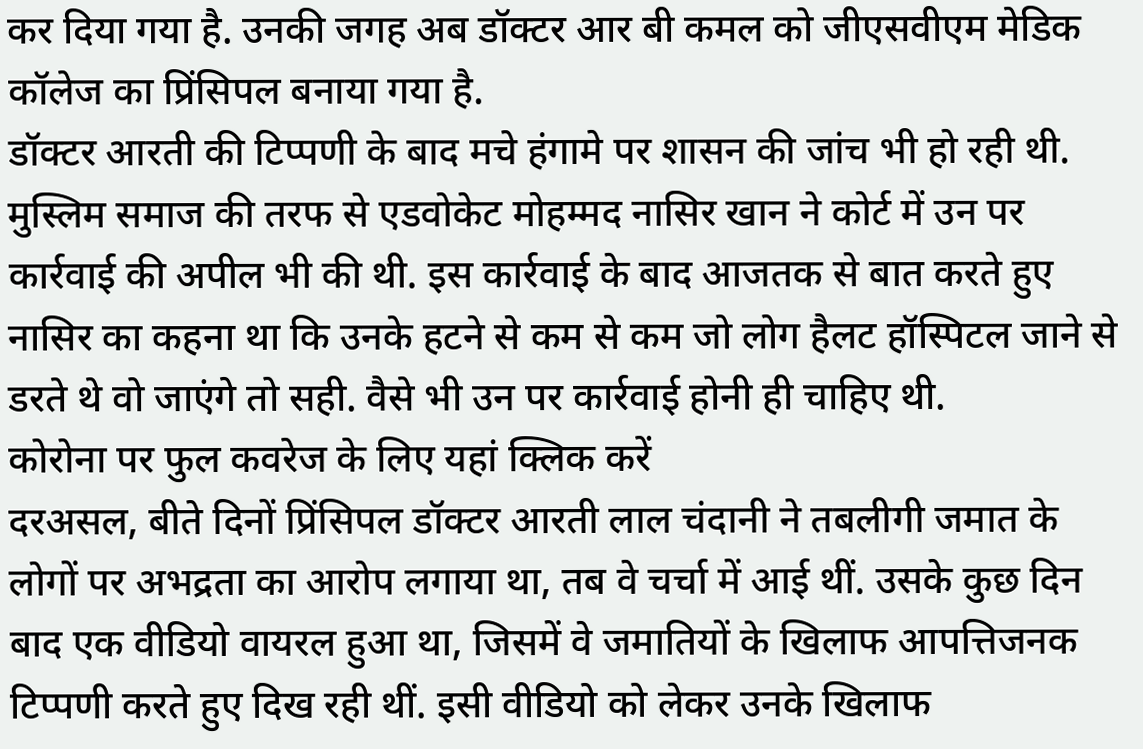कर दिया गया है. उनकी जगह अब डॉक्टर आर बी कमल को जीएसवीएम मेडिक कॉलेज का प्रिंसिपल बनाया गया है.
डॉक्टर आरती की टिप्पणी के बाद मचे हंगामे पर शासन की जांच भी हो रही थी. मुस्लिम समाज की तरफ से एडवोकेट मोहम्मद नासिर खान ने कोर्ट में उन पर कार्रवाई की अपील भी की थी. इस कार्रवाई के बाद आजतक से बात करते हुए नासिर का कहना था कि उनके हटने से कम से कम जो लोग हैलट हॉस्पिटल जाने से डरते थे वो जाएंगे तो सही. वैसे भी उन पर कार्रवाई होनी ही चाहिए थी.
कोरोना पर फुल कवरेज के लिए यहां क्लिक करें
दरअसल, बीते दिनों प्रिंसिपल डॉक्टर आरती लाल चंदानी ने तबलीगी जमात के लोगों पर अभद्रता का आरोप लगाया था, तब वे चर्चा में आई थीं. उसके कुछ दिन बाद एक वीडियो वायरल हुआ था, जिसमें वे जमातियों के खिलाफ आपत्तिजनक टिप्पणी करते हुए दिख रही थीं. इसी वीडियो को लेकर उनके खिलाफ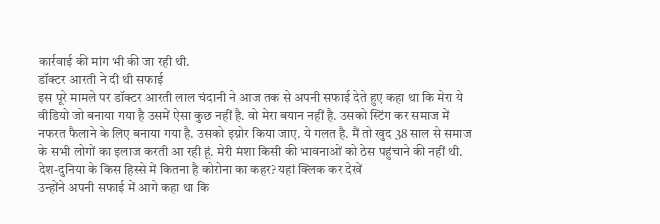कार्रवाई की मांग भी की जा रही थी.
डॉक्टर आरती ने दी थी सफाई
इस पूरे मामले पर डॉक्टर आरती लाल चंदानी ने आज तक से अपनी सफाई देते हुए कहा था कि मेरा ये वीडियो जो बनाया गया है उसमें ऐसा कुछ नहीं है. वो मेरा बयान नहीं है. उसको स्टिंग कर समाज में नफरत फैलाने के लिए बनाया गया है. उसको इग्नोर किया जाए. ये गलत है. मैं तो खुद 38 साल से समाज के सभी लोगों का इलाज करती आ रही हूं. मेरी मंशा किसी की भावनाओं को ठेस पहुंचाने की नहीं थी.
देश-दुनिया के किस हिस्से में कितना है कोरोना का कहर? यहां क्लिक कर देखें
उन्होंने अपनी सफाई में आगे कहा था कि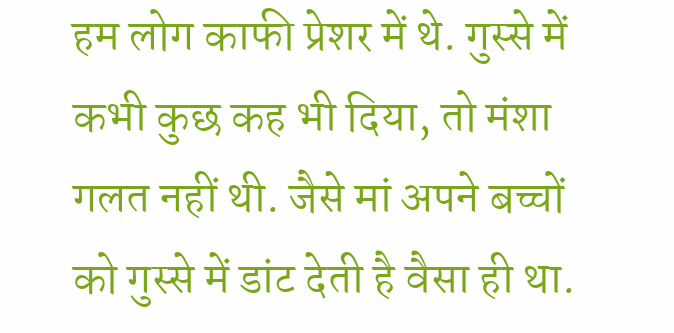हम लोग काफी प्रेशर में थे. गुस्से में कभी कुछ कह भी दिया, तो मंशा गलत नहीं थी. जैसे मां अपने बच्चों को गुस्से में डांट देती है वैसा ही था.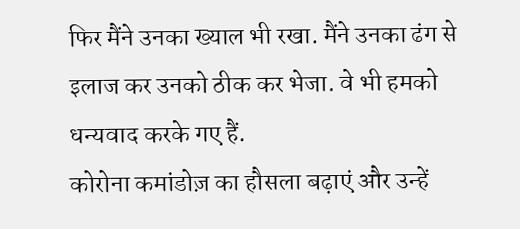फिर मैंने उनका ख्याल भी रखा. मैंने उनका ढंग से इलाज कर उनको ठीक कर भेजा. वे भी हमको धन्यवाद करके गए हैं.
कोरोना कमांडोज़ का हौसला बढ़ाएं और उन्हें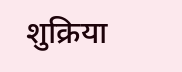शुक्रिया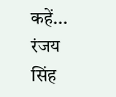कहें...
रंजय सिंह